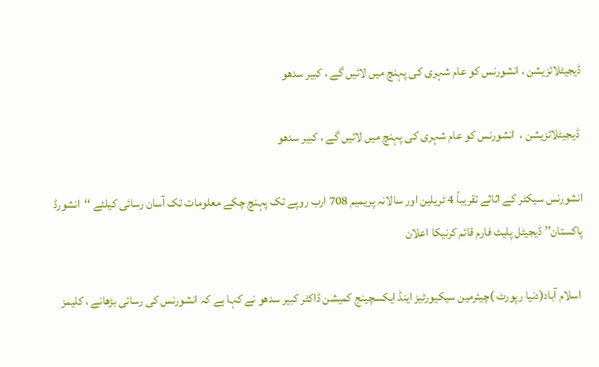ڈیجیٹلائزیشن ، انشورنس کو عام شہری کی پہنچ میں لائیں گے ، کبیر سدھو

 ڈیجیٹلائزیشن ،  انشورنس کو عام شہری کی پہنچ میں لائیں گے ، کبیر سدھو

انشورنس سیکٹر کے اثاثے تقریباً 4 ٹریلین اور سالانہ پریمیم 708 ارب روپے تک پہنچ چکے معلومات تک آسان رسائی کیلئے ‘‘انشورڈ پاکستان’’ ڈیجیٹل پلیٹ فارم قائم کرنیکا اعلان

 اسلام آباد(دنیا رپورٹ )چیئرمین سیکیورٹیز اینڈ ایکسچینج کمیشن ڈاکٹر کبیر سدھو نے کہا ہے کہ انشورنس کی رسائی بڑھانے ، کلیمز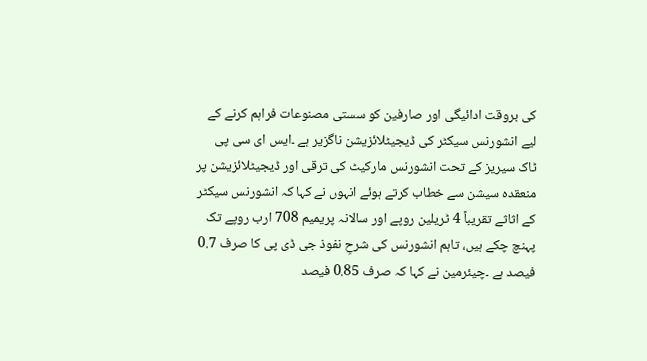کی بروقت ادائیگی اور صارفین کو سستی مصنوعات فراہم کرنے کے لیے انشورنس سیکٹر کی ڈیجیٹلائزیشن ناگزیر ہے ۔ایس ای سی پی ٹاک سیریز کے تحت انشورنس مارکیٹ کی ترقی اور ڈیجیٹلائزیشن پر منعقدہ سیشن سے خطاب کرتے ہوئے انہوں نے کہا کہ انشورنس سیکٹر کے اثاثے تقریباً 4 ٹریلین روپے اور سالانہ پریمیم 708 ارب روپے تک پہنچ چکے ہیں، تاہم انشورنس کی شرحِ نفوذ جی ڈی پی کا صرف 0.7 فیصد ہے ۔چیئرمین نے کہا کہ صرف 0.85 فیصد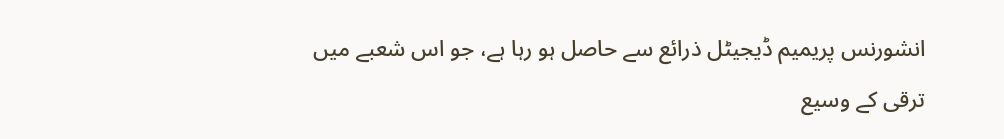انشورنس پریمیم ڈیجیٹل ذرائع سے حاصل ہو رہا ہے، جو اس شعبے میں ترقی کے وسیع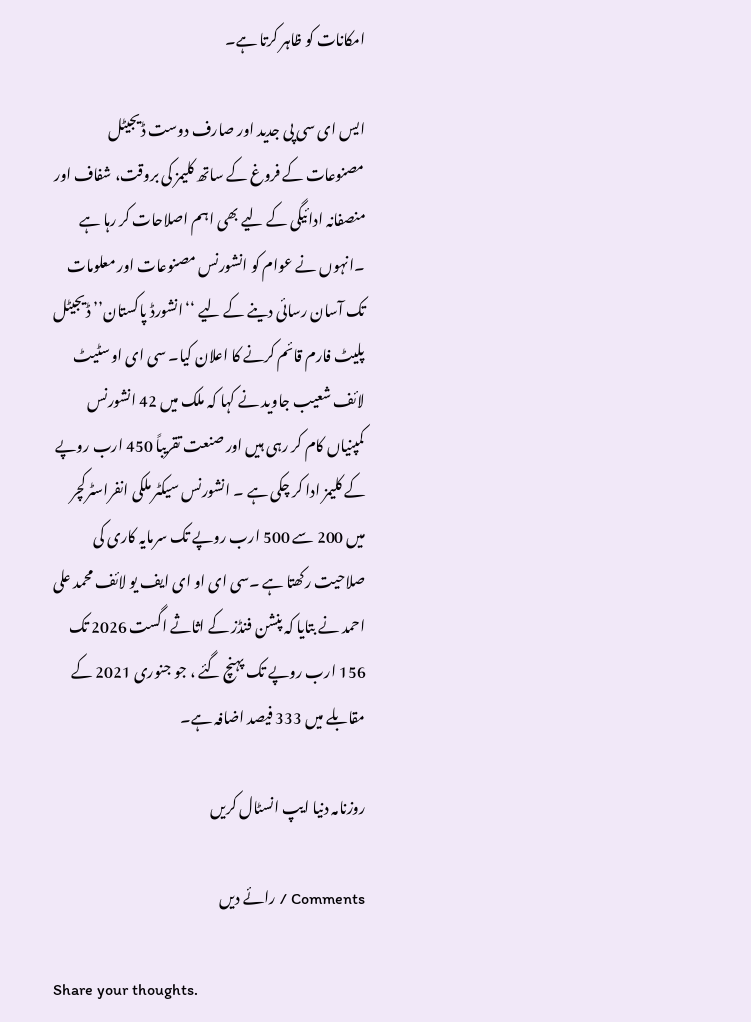امکانات کو ظاہر کرتا ہے۔

ایس ای سی پی جدید اور صارف دوست ڈیجیٹل مصنوعات کے فروغ کے ساتھ کلیمز کی بروقت، شفاف اور منصفانہ ادائیگی کے لیے بھی اہم اصلاحات کر رہا ہے ۔انہوں نے عوام کو انشورنس مصنوعات اور معلومات تک آسان رسائی دینے کے لیے ‘‘انشورڈ پاکستان’’ ڈیجیٹل پلیٹ فارم قائم کرنے کا اعلان کیا۔ سی ای او سٹیٹ لائف شعیب جاوید نے کہا کہ ملک میں 42 انشورنس کمپنیاں کام کر رہی ہیں اور صنعت تقریباً 450 ارب روپے کے کلیمز ادا کر چکی ہے ۔ انشورنس سیکٹر ملکی انفراسٹرکچر میں 200 سے 500 ارب روپے تک سرمایہ کاری کی صلاحیت رکھتا ہے ۔سی ای او ای ایف یو لائف محمد علی احمد نے بتایا کہ پنشن فنڈز کے اثاثے اگست 2026 تک 156 ارب روپے تک پہنچ گئے ، جو جنوری 2021 کے مقابلے میں 333 فیصد اضافہ ہے۔

روزنامہ دنیا ایپ انسٹال کریں

Comments / رائے دیں

Share your thoughts.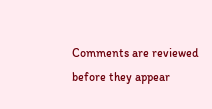Comments are reviewed before they appear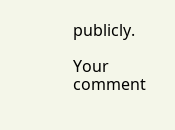publicly.

Your comment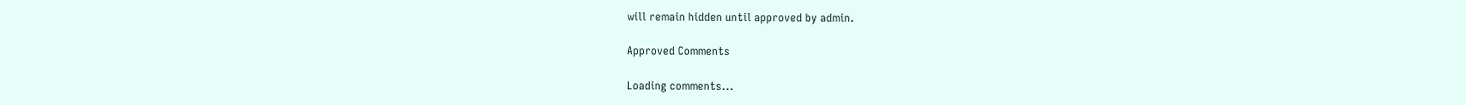will remain hidden until approved by admin.

Approved Comments

Loading comments...